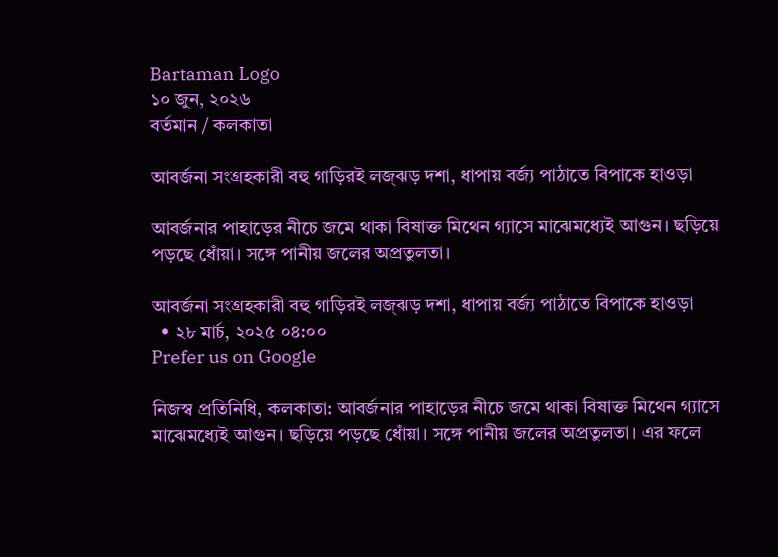Bartaman Logo
১০ জুন, ২০২৬
বর্তমান / কলকাতা

আবর্জনা সংগ্রহকারী বহু গাড়িরই লজ্‌ঝড় দশা, ধাপায় বর্জ্য পাঠাতে বিপাকে হাওড়া

আবর্জনার পাহাড়ের নীচে জমে থাকা বিষাক্ত মিথেন গ্যাসে মাঝেমধ্যেই আগুন। ছড়িয়ে পড়ছে ধোঁয়া। সঙ্গে পানীয় জলের অপ্রতুলতা।

আবর্জনা সংগ্রহকারী বহু গাড়িরই লজ্‌ঝড় দশা, ধাপায় বর্জ্য পাঠাতে বিপাকে হাওড়া
  • ২৮ মার্চ, ২০২৫ ০৪:০০
Prefer us on Google

নিজস্ব প্রতিনিধি, কলকাতা: আবর্জনার পাহাড়ের নীচে জমে থাকা বিষাক্ত মিথেন গ্যাসে মাঝেমধ্যেই আগুন। ছড়িয়ে পড়ছে ধোঁয়া। সঙ্গে পানীয় জলের অপ্রতুলতা। এর ফলে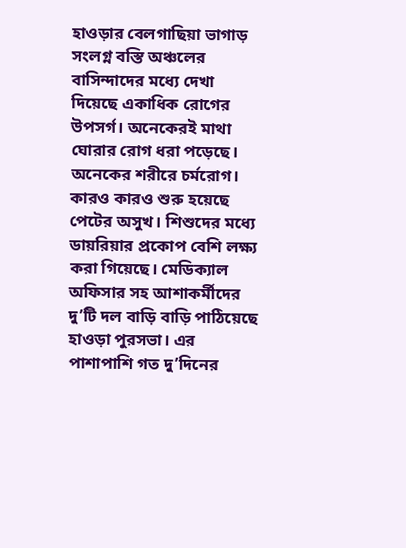হাওড়ার বেলগাছিয়া ভাগাড় সংলগ্ন বস্তি অঞ্চলের বাসিন্দাদের মধ্যে দেখা দিয়েছে একাধিক রোগের উপসর্গ। অনেকেরই মাথা ঘোরার রোগ ধরা পড়েছে। অনেকের শরীরে চর্মরোগ। কারও কারও শুরু হয়েছে পেটের অসুখ। শিশুদের মধ্যে ডায়রিয়ার প্রকোপ বেশি লক্ষ্য করা গিয়েছে। মেডিক্যাল অফিসার সহ আশাকর্মীদের দু’টি দল বাড়ি বাড়ি পাঠিয়েছে হাওড়া পুরসভা। এর পাশাপাশি গত দু’দিনের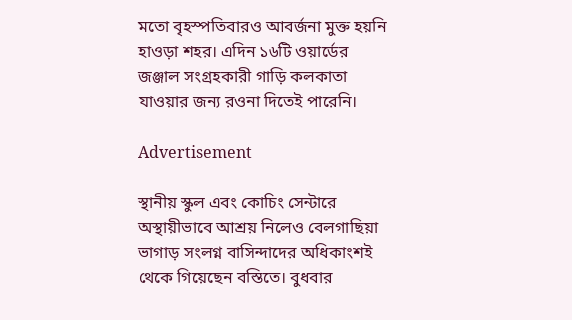মতো বৃহস্পতিবারও আবর্জনা মুক্ত হয়নি হাওড়া শহর। এদিন ১৬টি ওয়ার্ডের জঞ্জাল সংগ্রহকারী গাড়ি কলকাতা যাওয়ার জন্য রওনা দিতেই পারেনি।

Advertisement

স্থানীয় স্কুল এবং কোচিং সেন্টারে অস্থায়ীভাবে আশ্রয় নিলেও বেলগাছিয়া ভাগাড় সংলগ্ন বাসিন্দাদের অধিকাংশই থেকে গিয়েছেন বস্তিতে। বুধবার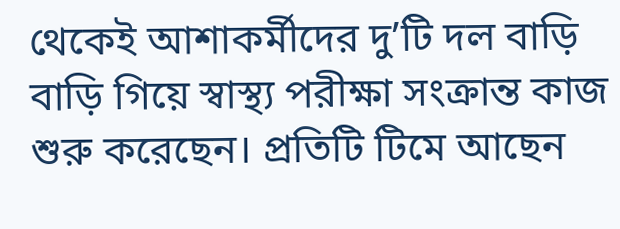থেকেই আশাকর্মীদের দু’টি দল বাড়ি বাড়ি গিয়ে স্বাস্থ্য পরীক্ষা সংক্রান্ত কাজ শুরু করেছেন। প্রতিটি টিমে আছেন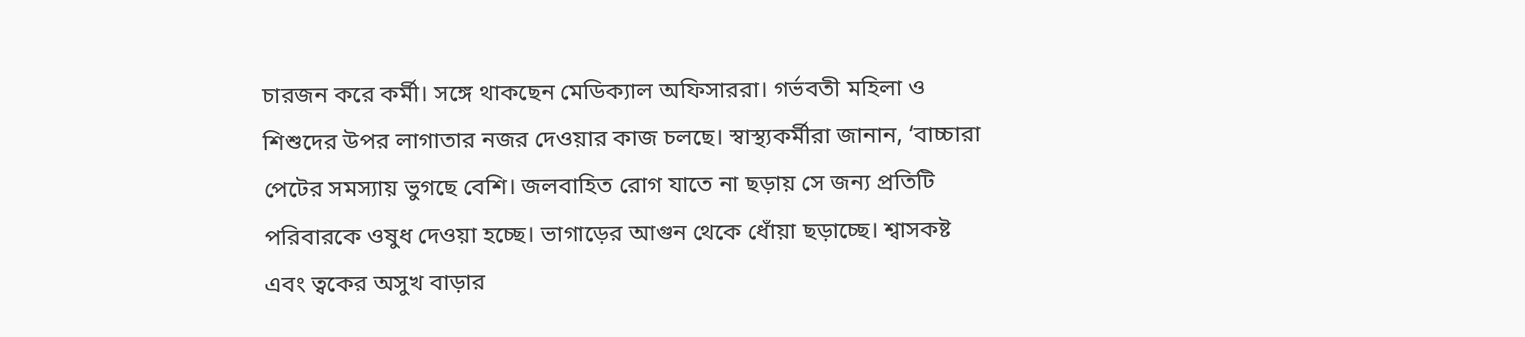চারজন করে কর্মী। সঙ্গে থাকছেন মেডিক্যাল অফিসাররা। গর্ভবতী মহিলা ও শিশুদের উপর লাগাতার নজর দেওয়ার কাজ চলছে। স্বাস্থ্যকর্মীরা জানান, ‘বাচ্চারা পেটের সমস্যায় ভুগছে বেশি। জলবাহিত রোগ যাতে না ছড়ায় সে জন্য প্রতিটি পরিবারকে ওষুধ দেওয়া হচ্ছে। ভাগাড়ের আগুন থেকে ধোঁয়া ছড়াচ্ছে। শ্বাসকষ্ট এবং ত্বকের অসুখ বাড়ার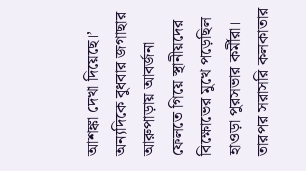আশঙ্কা দেখা দিয়েছে।’
অন্যদিকে বুধবার জগাছার আরুপাড়ায় আবর্জনা ফেলতে গিয়ে স্থানীয়দের বিক্ষোভের মুখে পড়েছিল হাওড়া পুরসভার কর্মীরা। তারপর সরাসরি কলকাতার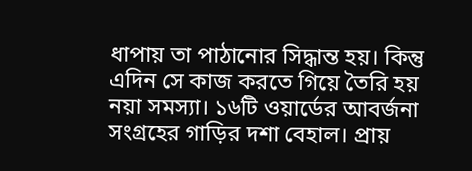ধাপায় তা পাঠানোর সিদ্ধান্ত হয়। কিন্তু এদিন সে কাজ করতে গিয়ে তৈরি হয় নয়া সমস্যা। ১৬টি ওয়ার্ডের আবর্জনা সংগ্রহের গাড়ির দশা বেহাল। প্রায়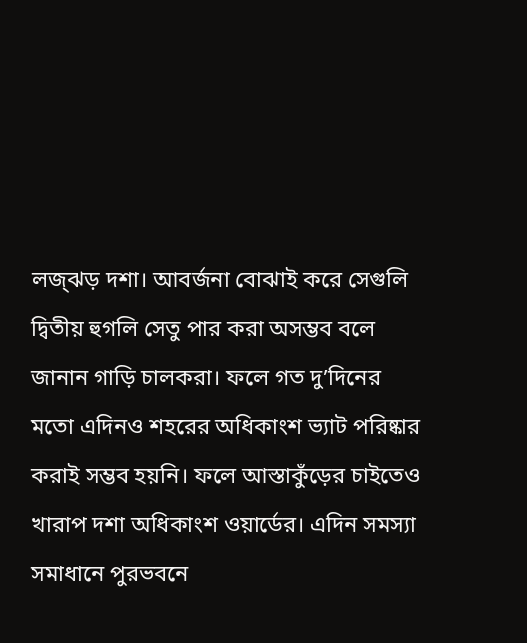লজ‌্‌ঝড় দশা। আবর্জনা বোঝাই করে সেগুলি দ্বিতীয় হুগলি সেতু পার করা অসম্ভব বলে জানান গাড়ি চালকরা। ফলে গত দু’দিনের মতো এদিনও শহরের অধিকাংশ ভ্যাট পরিষ্কার করাই সম্ভব হয়নি। ফলে আস্তাকুঁড়ের চাইতেও খারাপ দশা অধিকাংশ ওয়ার্ডের। এদিন সমস্যা সমাধানে পুরভবনে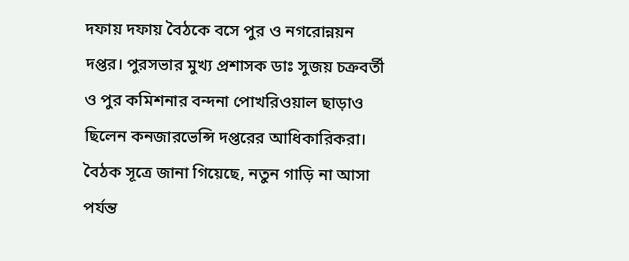দফায় দফায় বৈঠকে বসে পুর ও নগরোন্নয়ন দপ্তর। পুরসভার মুখ্য প্রশাসক ডাঃ সুজয় চক্রবর্তী ও পুর কমিশনার বন্দনা পোখরিওয়াল ছাড়াও ছিলেন কনজারভেন্সি দপ্তরের আধিকারিকরা।
বৈঠক সূত্রে জানা গিয়েছে, নতুন গাড়ি না আসা পর্যন্ত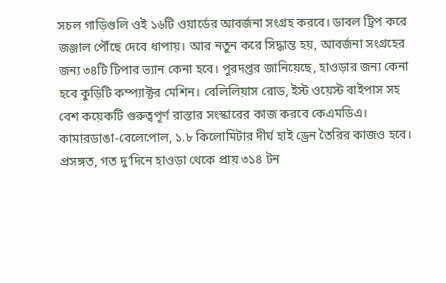সচল গাড়িগুলি ওই ১৬টি ওয়ার্ডের আবর্জনা সংগ্রহ করবে। ডাবল ট্রিপ করে জঞ্জাল পৌঁছে দেবে ধাপায়। আর নতুন করে সিদ্ধান্ত হয়, আবর্জনা সংগ্রহের জন্য ৩৪টি টিপার ভ্যান কেনা হবে। পুরদপ্তর জানিয়েছে, হাওড়ার জন্য কেনা হবে কুড়িটি কম্প্যাক্টর মেশিন। বেলিলিয়াস রোড, ইস্ট ওয়েস্ট বাইপাস সহ বেশ কয়েকটি গুরুত্বপূর্ণ রাস্তার সংস্কারের কাজ করবে কেএমডিএ। কামারডাঙা-বেলেপোল, ১.৮ কিলোমিটার দীর্ঘ হাই ড্রেন তৈরির কাজও হবে।
প্রসঙ্গত, গত দু’দিনে হাওড়া থেকে প্রায় ৩১৪ টন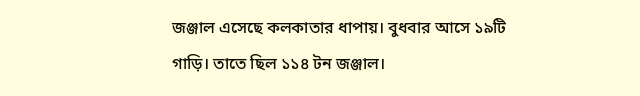জঞ্জাল এসেছে কলকাতার ধাপায়। বুধবার আসে ১৯টি গাড়ি। তাতে ছিল ১১৪ টন জঞ্জাল।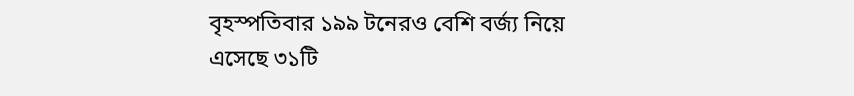বৃহস্পতিবার ১৯৯ টনেরও বেশি বর্জ্য নিয়ে এসেছে ৩১টি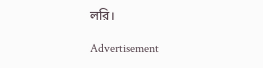লরি।

Advertisement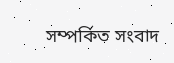সম্পর্কিত সংবাদ